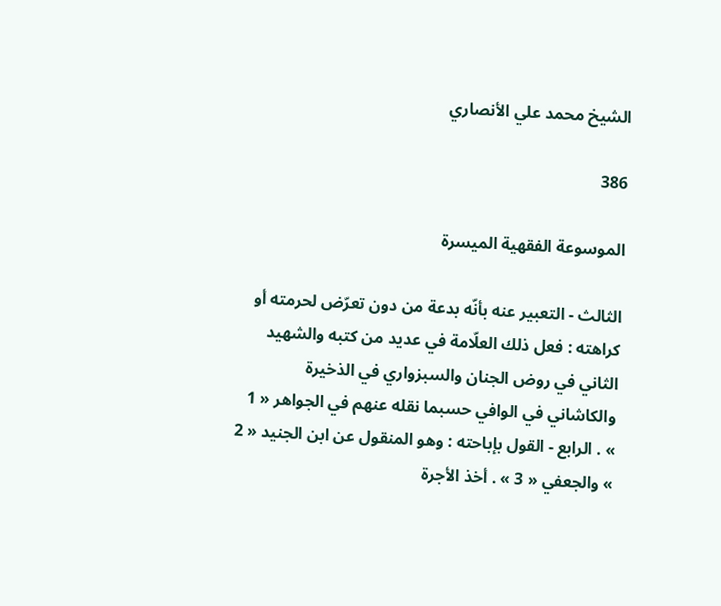الشيخ محمد علي الأنصاري

386

الموسوعة الفقهية الميسرة

الثالث - التعبير عنه بأنّه بدعة من دون تعرّض لحرمته أو كراهته : فعل ذلك العلّامة في عديد من كتبه والشهيد الثاني في روض الجنان والسبزواري في الذخيرة والكاشاني في الوافي حسبما نقله عنهم في الجواهر « 1 » . الرابع - القول بإباحته : وهو المنقول عن ابن الجنيد « 2 » والجعفي « 3 » . أخذ الأجرة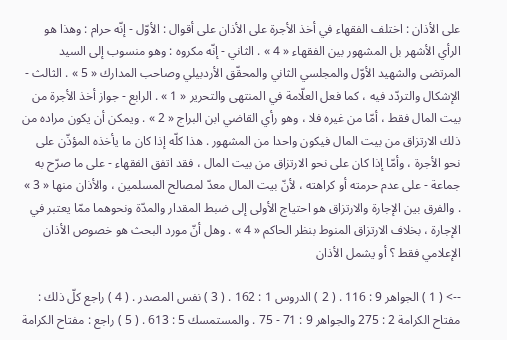على الأذان : اختلف الفقهاء في أخذ الأجرة على الأذان على أقوال : الأوّل - إنّه حرام : وهذا هو الرأي الأشهر بل المشهور بين الفقهاء « 4 » . الثاني - إنّه مكروه : وهو منسوب إلى السيد المرتضى والشهيد الأوّل والمجلسي الثاني والمحقّق الأردبيلي وصاحب المدارك « 5 » . الثالث - الإشكال والتردّد فيه ، كما فعل العلّامة في المنتهى والتحرير « 1 » . الرابع - جواز أخذ الأجرة من بيت المال فقط ، أمّا من غيره فلا ، وهو رأي القاضي ابن البراج « 2 » . ويمكن أن يكون مراده من ذلك الارتزاق من بيت المال فيكون واحدا من المشهور . هذا كلّه إذا كان ما يأخذه المؤذّن على نحو الأجرة ، وأمّا إذا كان على نحو الارتزاق من بيت المال ، فقد اتفق الفقهاء - على ما صرّح به جماعة - على عدم حرمته أو كراهته ، لأنّ بيت المال معدّ لمصالح المسلمين ، والأذان منها « 3 » . والفرق بين الإجارة والارتزاق هو احتياج الأولى إلى ضبط المقدار والمدّة ونحوهما ممّا يعتبر في الإجارة ، بخلاف الارتزاق المنوط بنظر الحاكم « 4 » . وهل أنّ مورد البحث هو خصوص الأذان الإعلامي فقط ؟ أو يشمل الأذان

--> ( 1 ) الجواهر 9 : 116 . ( 2 ) الدروس 1 : 162 . ( 3 ) نفس المصدر . ( 4 ) راجع كلّ ذلك : مفتاح الكرامة 2 : 275 والجواهر 9 : 71 - 75 . والمستمسك 5 : 613 . ( 5 ) راجع : مفتاح الكرامة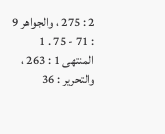2 : 275 ، والجواهر 9 : 71 - 75 . 1 المنتهى 1 : 263 ، والتحرير : 36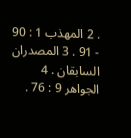. 2 المهذب 1 : 90 - 91 . 3 المصدران السابقان . 4 الجواهر 9 : 76 .